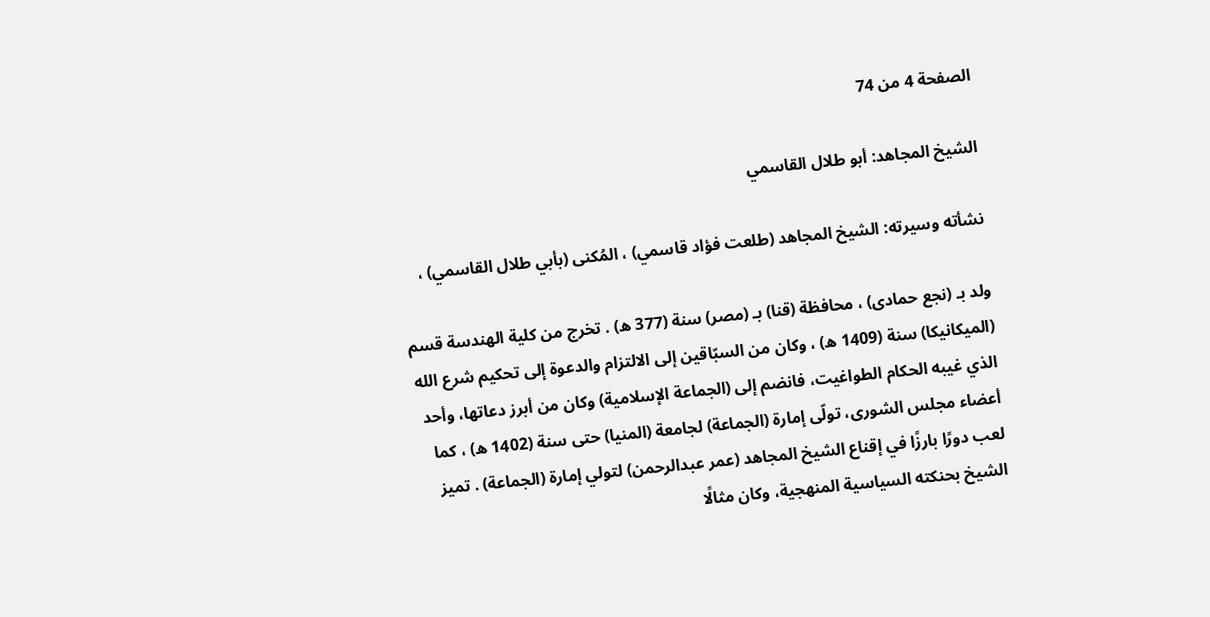الصفحة 4 من 74

الشيخ المجاهد: أبو طلال القاسمي

نشأته وسيرته: الشيخ المجاهد (طلعت فؤاد قاسمي) ، المُكنى (بأبي طلال القاسمي) ،

ولد بـ (نجع حمادى) ، محافظة (قنا) بـ (مصر) سنة (377 ه) . تخرج من كلية الهندسة قسم (الميكانيكا) سنة (1409 ه) ، وكان من السبّاقين إلى الالتزام والدعوة إلى تحكيم شرع الله الذي غيبه الحكام الطواغيت، فانضم إلى (الجماعة الإسلامية) وكان من أبرز دعاتها، وأحد أعضاء مجلس الشورى، تولّى إمارة (الجماعة) لجامعة (المنيا) حتى سنة (1402 ه) ، كما لعب دورًا بارزًا في إقناع الشيخ المجاهد (عمر عبدالرحمن) لتولي إمارة (الجماعة) . تميز الشيخ بحنكته السياسية المنهجية، وكان مثالًا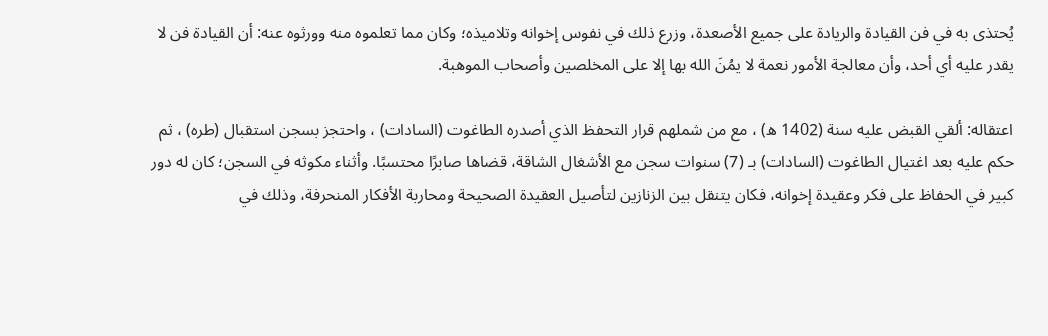يُحتذى به في فن القيادة والريادة على جميع الأصعدة، وزرع ذلك في نفوس إخوانه وتلاميذه؛ وكان مما تعلموه منه وورثوه عنه: أن القيادة فن لا يقدر عليه أي أحد، وأن معالجة الأمور نعمة لا يمُنَ الله بها إلا على المخلصين وأصحاب الموهبة.

اعتقاله: ألقي القبض عليه سنة (1402 ه) ، مع من شملهم قرار التحفظ الذي أصدره الطاغوت (السادات) ، واحتجز بسجن استقبال (طره) ، ثم حكم عليه بعد اغتيال الطاغوت (السادات) بـ (7) سنوات سجن مع الأشغال الشاقة، قضاها صابرًا محتسبًا. وأثناء مكوثه في السجن؛ كان له دور كبير في الحفاظ على فكر وعقيدة إخوانه، فكان يتنقل بين الزنازين لتأصيل العقيدة الصحيحة ومحاربة الأفكار المنحرفة، وذلك في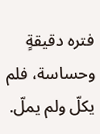فتره دقيقةٍ وحساسة، فلم يكلّ ولم يملّ.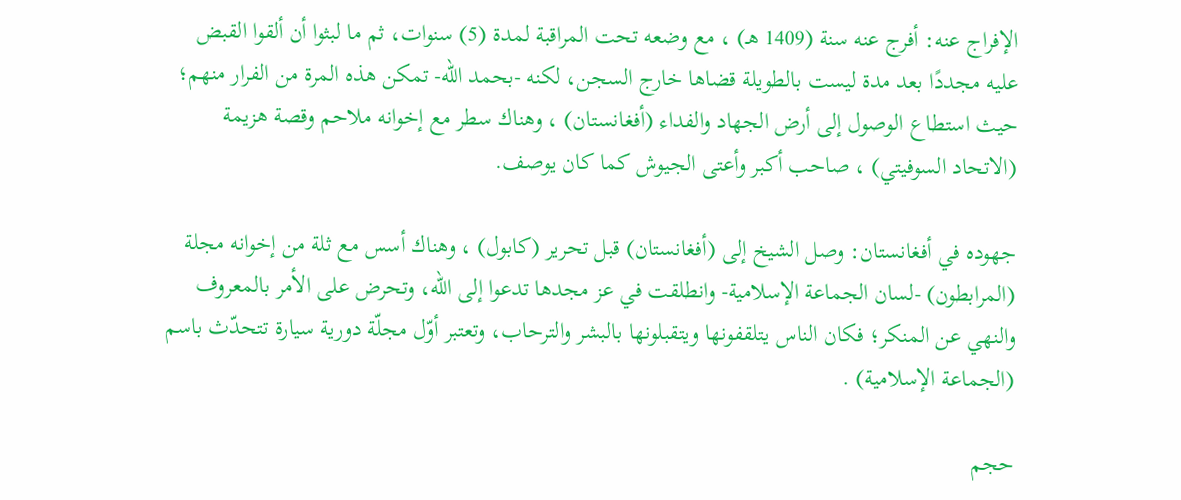الإفراج عنه: أفرج عنه سنة (1409 هـ) ، مع وضعه تحت المراقبة لمدة (5) سنوات، ثم ما لبثوا أن ألقوا القبض عليه مجددًا بعد مدة ليست بالطويلة قضاها خارج السجن، لكنه -بحمد الله- تمكن هذه المرة من الفرار منهم؛ حيث استطاع الوصول إلى أرض الجهاد والفداء (أفغانستان) ، وهناك سطر مع إخوانه ملاحم وقصة هزيمة (الاتحاد السوفيتي) ، صاحب أكبر وأعتى الجيوش كما كان يوصف.

جهوده في أفغانستان: وصل الشيخ إلى (أفغانستان) قبل تحرير (كابول) ، وهناك أسس مع ثلة من إخوانه مجلة (المرابطون) -لسان الجماعة الإسلامية- وانطلقت في عز مجدها تدعوا إلى الله، وتحرض على الأمر بالمعروف والنهي عن المنكر؛ فكان الناس يتلقفونها ويتقبلونها بالبشر والترحاب، وتعتبر أوّل مجلّة دورية سيارة تتحدّث باسم (الجماعة الإسلامية) .

حجم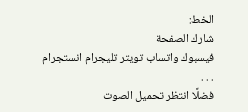الخط:
شارك الصفحة
فيسبوك واتساب تويتر تليجرام انستجرام
. . .
فضلًا انتظر تحميل الصوت